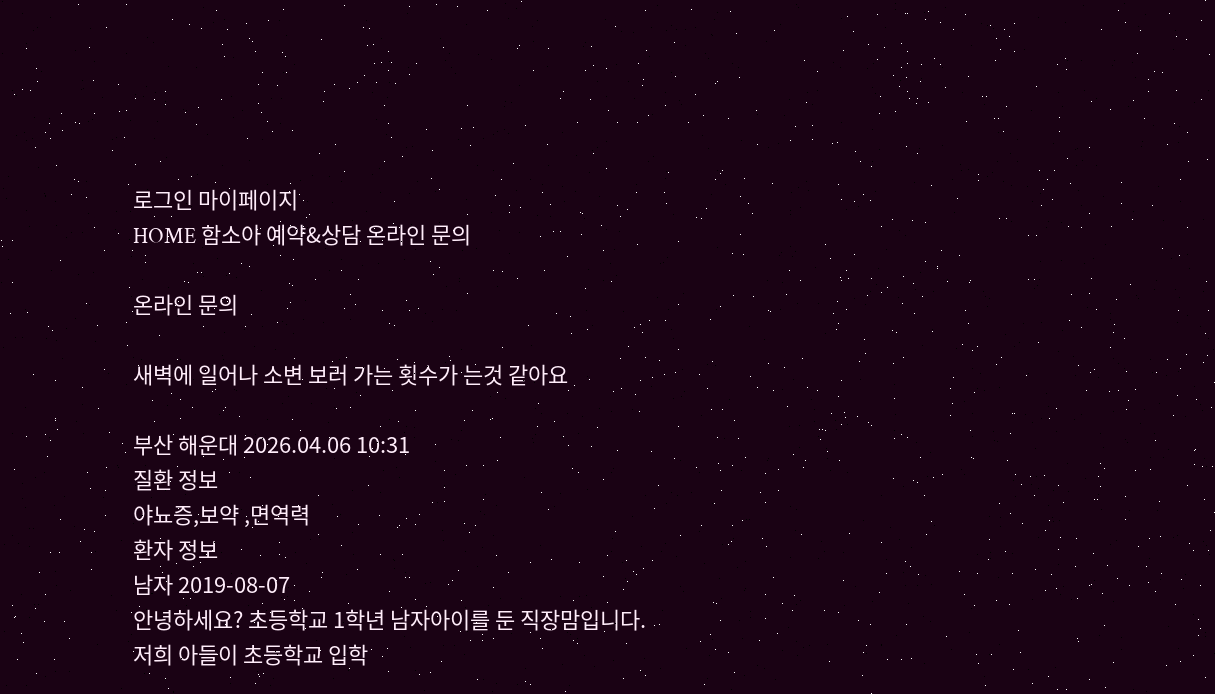로그인 마이페이지
HOME 함소아 예약&상담 온라인 문의

온라인 문의

새벽에 일어나 소변 보러 가는 횟수가 는것 같아요

부산 해운대 2026.04.06 10:31
질환 정보
야뇨증,보약 ,면역력
환자 정보
남자 2019-08-07
안녕하세요? 초등학교 1학년 남자아이를 둔 직장맘입니다.
저희 아들이 초등학교 입학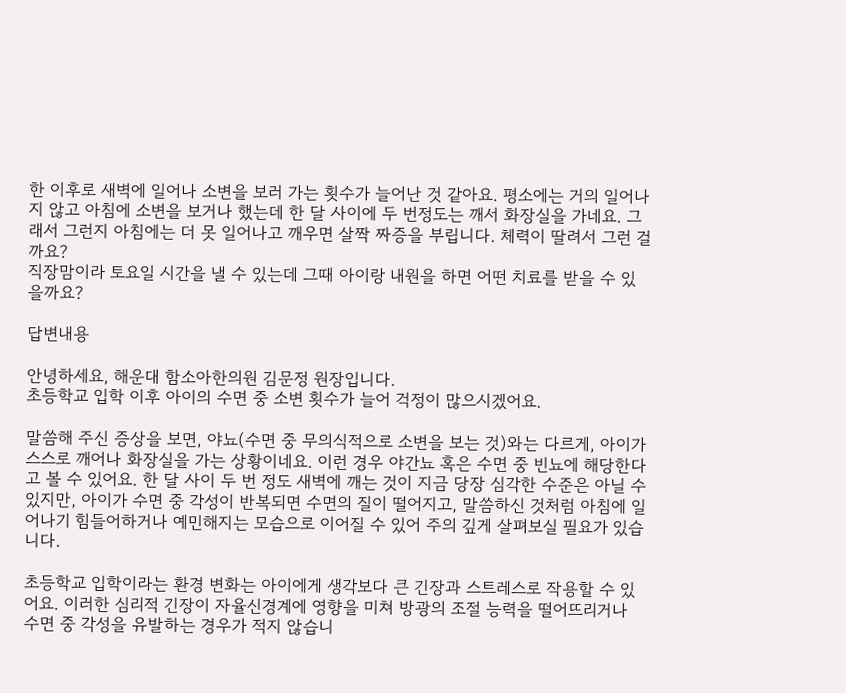한 이후로 새벽에 일어나 소변을 보러 가는 횟수가 늘어난 것 같아요. 평소에는 거의 일어나지 않고 아침에 소변을 보거나 했는데 한 달 사이에 두 번정도는 깨서 화장실을 가네요. 그래서 그런지 아침에는 더 못 일어나고 깨우면 살짝 짜증을 부립니다. 체력이 딸려서 그런 걸까요?
직장맘이라 토요일 시간을 낼 수 있는데 그때 아이랑 내원을 하면 어떤 치료를 받을 수 있을까요?

답변내용

안녕하세요, 해운대 함소아한의원 김문정 원장입니다.
초등학교 입학 이후 아이의 수면 중 소변 횟수가 늘어 걱정이 많으시겠어요.

말씀해 주신 증상을 보면, 야뇨(수면 중 무의식적으로 소변을 보는 것)와는 다르게, 아이가 스스로 깨어나 화장실을 가는 상황이네요. 이런 경우 야간뇨 혹은 수면 중 빈뇨에 해당한다고 볼 수 있어요. 한 달 사이 두 번 정도 새벽에 깨는 것이 지금 당장 심각한 수준은 아닐 수 있지만, 아이가 수면 중 각성이 반복되면 수면의 질이 떨어지고, 말씀하신 것처럼 아침에 일어나기 힘들어하거나 예민해지는 모습으로 이어질 수 있어 주의 깊게 살펴보실 필요가 있습니다.

초등학교 입학이라는 환경 변화는 아이에게 생각보다 큰 긴장과 스트레스로 작용할 수 있어요. 이러한 심리적 긴장이 자율신경계에 영향을 미쳐 방광의 조절 능력을 떨어뜨리거나 수면 중 각성을 유발하는 경우가 적지 않습니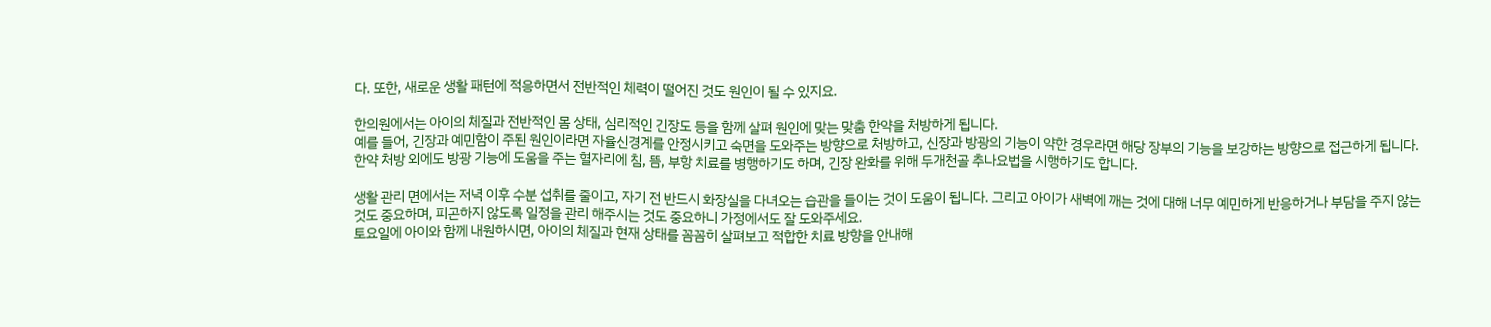다. 또한, 새로운 생활 패턴에 적응하면서 전반적인 체력이 떨어진 것도 원인이 될 수 있지요.

한의원에서는 아이의 체질과 전반적인 몸 상태, 심리적인 긴장도 등을 함께 살펴 원인에 맞는 맞춤 한약을 처방하게 됩니다.
예를 들어, 긴장과 예민함이 주된 원인이라면 자율신경계를 안정시키고 숙면을 도와주는 방향으로 처방하고, 신장과 방광의 기능이 약한 경우라면 해당 장부의 기능을 보강하는 방향으로 접근하게 됩니다.
한약 처방 외에도 방광 기능에 도움을 주는 혈자리에 침, 뜸, 부항 치료를 병행하기도 하며, 긴장 완화를 위해 두개천골 추나요법을 시행하기도 합니다.

생활 관리 면에서는 저녁 이후 수분 섭취를 줄이고, 자기 전 반드시 화장실을 다녀오는 습관을 들이는 것이 도움이 됩니다. 그리고 아이가 새벽에 깨는 것에 대해 너무 예민하게 반응하거나 부담을 주지 않는 것도 중요하며, 피곤하지 않도록 일정을 관리 해주시는 것도 중요하니 가정에서도 잘 도와주세요.
토요일에 아이와 함께 내원하시면, 아이의 체질과 현재 상태를 꼼꼼히 살펴보고 적합한 치료 방향을 안내해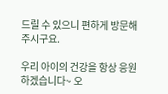드릴 수 있으니 편하게 방문해 주시구요.

우리 아이의 건강을 항상 응원하겠습니다~ 오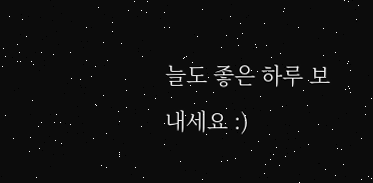늘도 좋은 하루 보내세요 :)